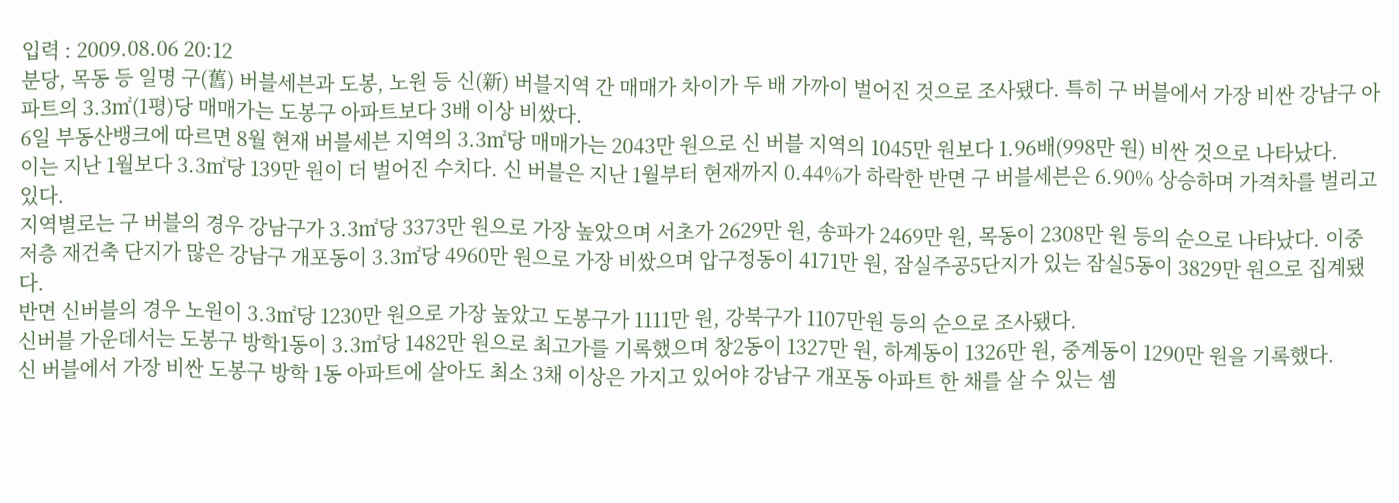입력 : 2009.08.06 20:12
분당, 목동 등 일명 구(舊) 버블세븐과 도봉, 노원 등 신(新) 버블지역 간 매매가 차이가 두 배 가까이 벌어진 것으로 조사됐다. 특히 구 버블에서 가장 비싼 강남구 아파트의 3.3㎡(1평)당 매매가는 도봉구 아파트보다 3배 이상 비쌌다.
6일 부동산뱅크에 따르면 8월 현재 버블세븐 지역의 3.3㎡당 매매가는 2043만 원으로 신 버블 지역의 1045만 원보다 1.96배(998만 원) 비싼 것으로 나타났다.
이는 지난 1월보다 3.3㎡당 139만 원이 더 벌어진 수치다. 신 버블은 지난 1월부터 현재까지 0.44%가 하락한 반면 구 버블세븐은 6.90% 상승하며 가격차를 벌리고 있다.
지역별로는 구 버블의 경우 강남구가 3.3㎡당 3373만 원으로 가장 높았으며 서초가 2629만 원, 송파가 2469만 원, 목동이 2308만 원 등의 순으로 나타났다. 이중 저층 재건축 단지가 많은 강남구 개포동이 3.3㎡당 4960만 원으로 가장 비쌌으며 압구정동이 4171만 원, 잠실주공5단지가 있는 잠실5동이 3829만 원으로 집계됐다.
반면 신버블의 경우 노원이 3.3㎡당 1230만 원으로 가장 높았고 도봉구가 1111만 원, 강북구가 1107만원 등의 순으로 조사됐다.
신버블 가운데서는 도봉구 방학1동이 3.3㎡당 1482만 원으로 최고가를 기록했으며 창2동이 1327만 원, 하계동이 1326만 원, 중계동이 1290만 원을 기록했다.
신 버블에서 가장 비싼 도봉구 방학 1동 아파트에 살아도 최소 3채 이상은 가지고 있어야 강남구 개포동 아파트 한 채를 살 수 있는 셈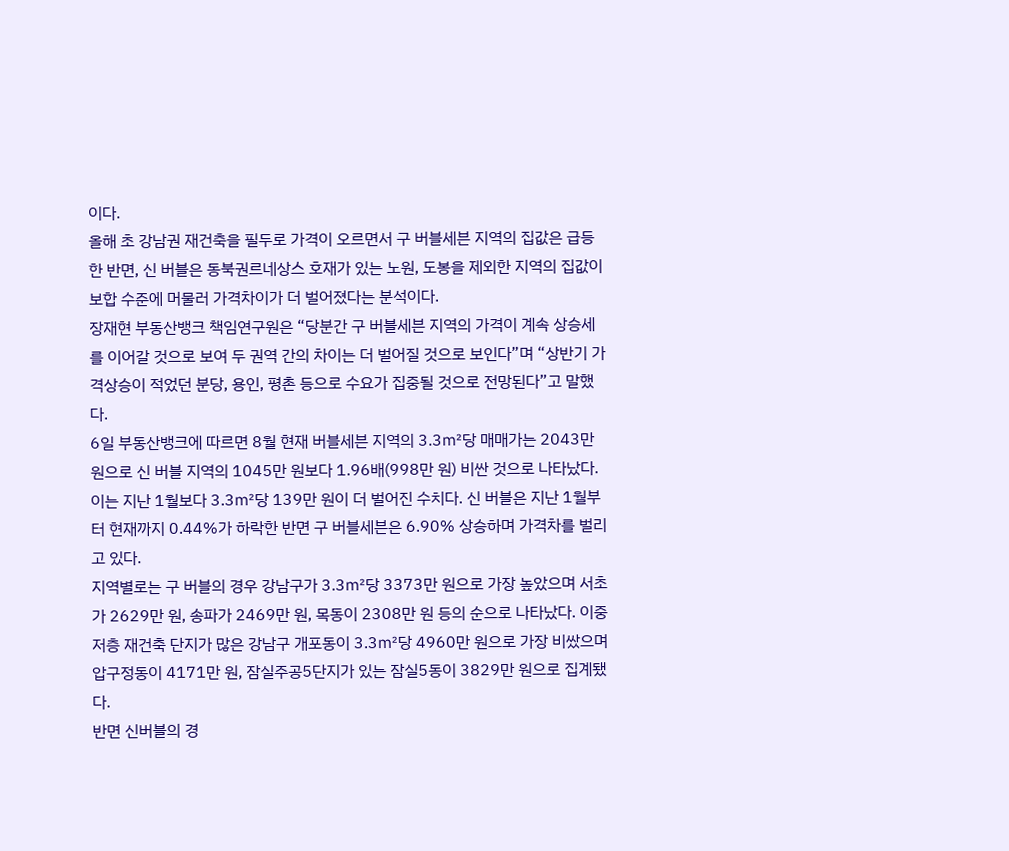이다.
올해 초 강남권 재건축을 필두로 가격이 오르면서 구 버블세븐 지역의 집값은 급등한 반면, 신 버블은 동북권르네상스 호재가 있는 노원, 도봉을 제외한 지역의 집값이 보합 수준에 머물러 가격차이가 더 벌어졌다는 분석이다.
장재현 부동산뱅크 책임연구원은 “당분간 구 버블세븐 지역의 가격이 계속 상승세를 이어갈 것으로 보여 두 권역 간의 차이는 더 벌어질 것으로 보인다”며 “상반기 가격상승이 적었던 분당, 용인, 평촌 등으로 수요가 집중될 것으로 전망된다”고 말했다.
6일 부동산뱅크에 따르면 8월 현재 버블세븐 지역의 3.3㎡당 매매가는 2043만 원으로 신 버블 지역의 1045만 원보다 1.96배(998만 원) 비싼 것으로 나타났다.
이는 지난 1월보다 3.3㎡당 139만 원이 더 벌어진 수치다. 신 버블은 지난 1월부터 현재까지 0.44%가 하락한 반면 구 버블세븐은 6.90% 상승하며 가격차를 벌리고 있다.
지역별로는 구 버블의 경우 강남구가 3.3㎡당 3373만 원으로 가장 높았으며 서초가 2629만 원, 송파가 2469만 원, 목동이 2308만 원 등의 순으로 나타났다. 이중 저층 재건축 단지가 많은 강남구 개포동이 3.3㎡당 4960만 원으로 가장 비쌌으며 압구정동이 4171만 원, 잠실주공5단지가 있는 잠실5동이 3829만 원으로 집계됐다.
반면 신버블의 경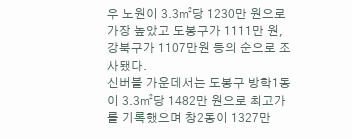우 노원이 3.3㎡당 1230만 원으로 가장 높았고 도봉구가 1111만 원, 강북구가 1107만원 등의 순으로 조사됐다.
신버블 가운데서는 도봉구 방학1동이 3.3㎡당 1482만 원으로 최고가를 기록했으며 창2동이 1327만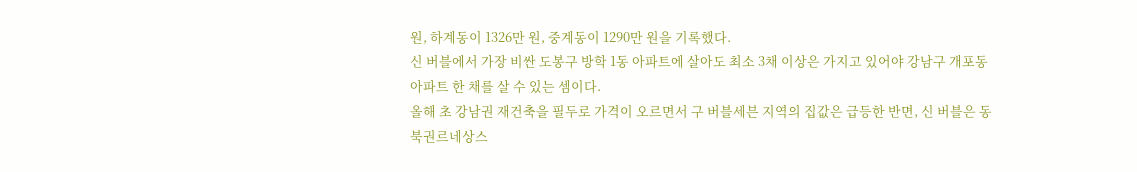원, 하계동이 1326만 원, 중계동이 1290만 원을 기록했다.
신 버블에서 가장 비싼 도봉구 방학 1동 아파트에 살아도 최소 3채 이상은 가지고 있어야 강남구 개포동 아파트 한 채를 살 수 있는 셈이다.
올해 초 강남권 재건축을 필두로 가격이 오르면서 구 버블세븐 지역의 집값은 급등한 반면, 신 버블은 동북권르네상스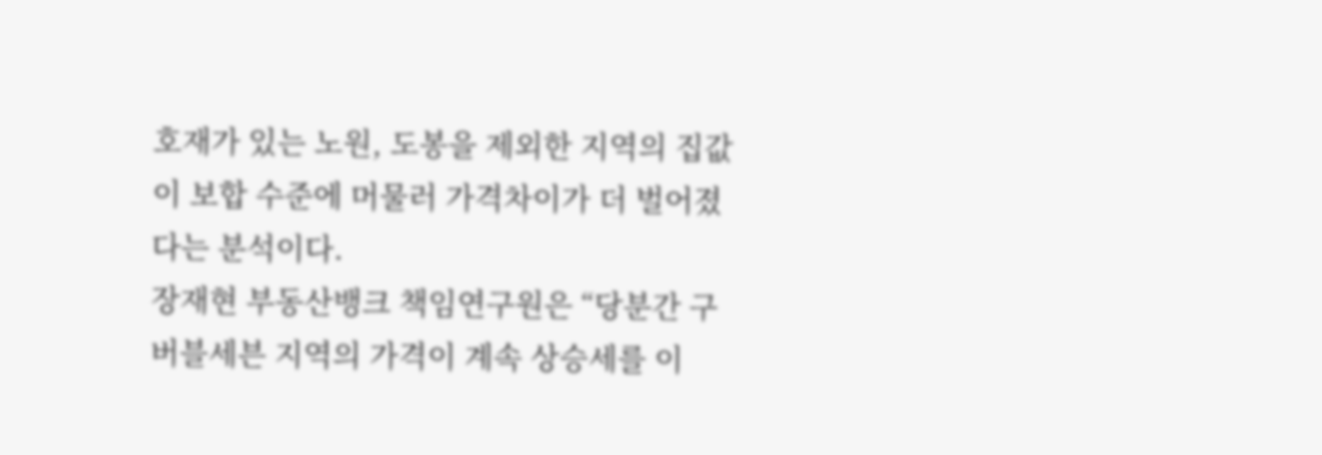호재가 있는 노원, 도봉을 제외한 지역의 집값이 보합 수준에 머물러 가격차이가 더 벌어졌다는 분석이다.
장재현 부동산뱅크 책임연구원은 “당분간 구 버블세븐 지역의 가격이 계속 상승세를 이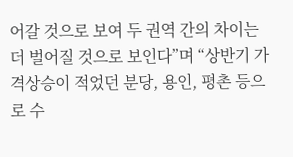어갈 것으로 보여 두 권역 간의 차이는 더 벌어질 것으로 보인다”며 “상반기 가격상승이 적었던 분당, 용인, 평촌 등으로 수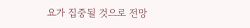요가 집중될 것으로 전망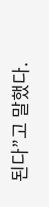된다”고 말했다.